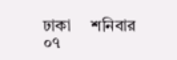ঢাকা     শনিবার   ০৭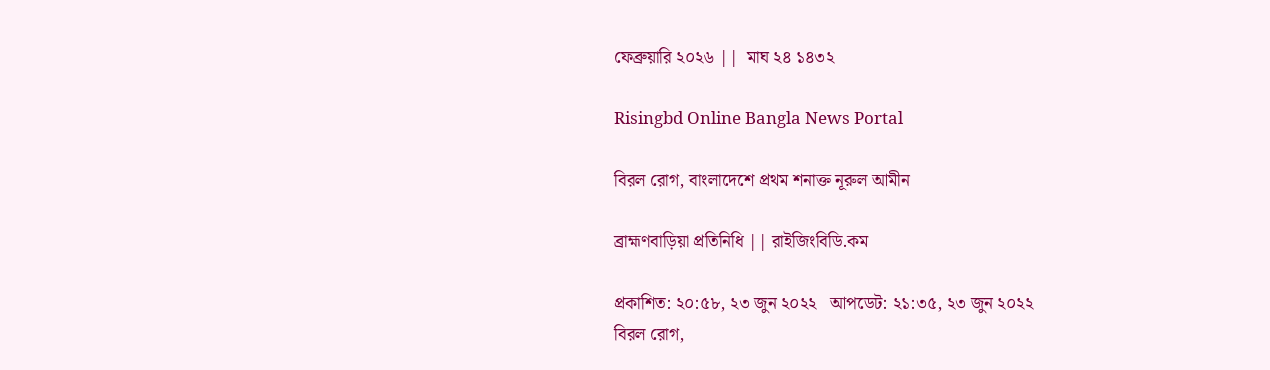ফেব্রুয়ারি ২০২৬ ||  মাঘ ২৪ ১৪৩২

Risingbd Online Bangla News Portal

বিরল রোগ, বাংলাদেশে প্রথম শনাক্ত নূরুল আমীন

ব্রাহ্মণবাড়িয়া প্রতিনিধি || রাইজিংবিডি.কম

প্রকাশিত: ২০:৫৮, ২৩ জুন ২০২২   আপডেট: ২১:৩৫, ২৩ জুন ২০২২
বিরল রোগ,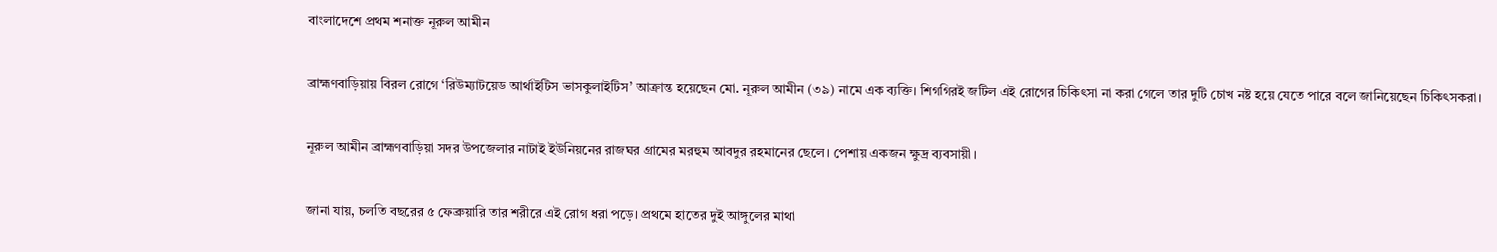বাংলাদেশে প্রথম শনাক্ত নূরুল আমীন

ব্রাহ্মণবাড়িয়ায় বিরল রোগে ‘রিউম্যাটয়েড আর্থাইটিস ভাসকুলাইটিস’ আক্রান্ত হয়েছেন মো. নূরুল আমীন (৩৯) নামে এক ব্যক্তি। শিগগিরই জটিল এই রোগের চিকিৎসা না করা গেলে তার দুটি চোখ নষ্ট হয়ে যেতে পারে বলে জানিয়েছেন চিকিৎসকরা।

নূরুল আমীন ব্রাহ্মণবাড়িয়া সদর উপজেলার নাটাই ইউনিয়নের রাজঘর গ্রামের মরহুম আবদুর রহমানের ছেলে। পেশায় একজন ক্ষুদ্র ব্যবসায়ী।

জানা যায়, চলতি বছরের ৫ ফেব্রুয়ারি তার শরীরে এই রোগ ধরা পড়ে। প্রথমে হাতের দুই আঙ্গুলের মাথা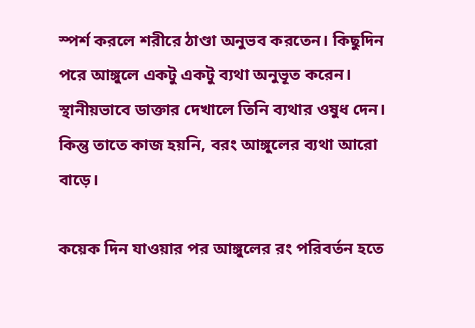স্পর্শ করলে শরীরে ঠাণ্ডা অনুভব করতেন। কিছুদিন পরে আঙ্গুলে একটু একটু ব্যথা অনুভূত করেন। স্থানীয়ভাবে ডাক্তার দেখালে তিনি ব্যথার ওষুধ দেন। কিন্তু তাতে কাজ হয়নি, বরং আঙ্গুলের ব্যথা আরো বাড়ে।

কয়েক দিন যাওয়ার পর আঙ্গুলের রং পরিবর্তন হতে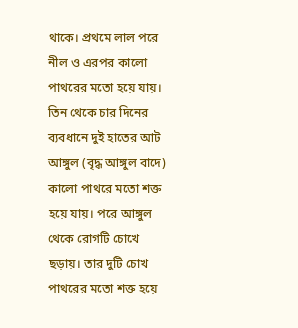থাকে। প্রথমে লাল পরে নীল ও এরপর কালো পাথরের মতো হয়ে যায়। তিন থেকে চার দিনের ব্যবধানে দুই হাতের আট আঙ্গুল (বৃদ্ধ আঙ্গুল বাদে) কালো পাথরে মতো শক্ত হয়ে যায়। পরে আঙ্গুল থেকে রোগটি চোখে ছড়ায়। তার দুটি চোখ পাথরের মতো শক্ত হয়ে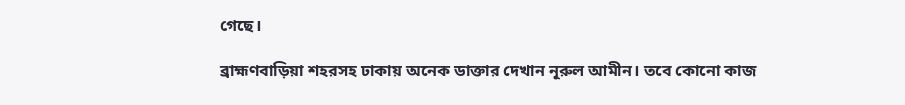গেছে।

ব্রাহ্মণবাড়িয়া শহরসহ ঢাকায় অনেক ডাক্তার দেখান নূরুল আমীন। তবে কোনো কাজ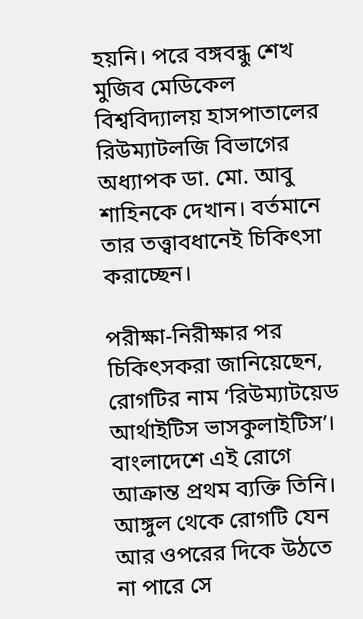হয়নি। পরে বঙ্গবন্ধু শেখ মুজিব মেডিকেল বিশ্ববিদ্যালয় হাসপাতালের রিউম্যাটলজি বিভাগের অধ্যাপক ডা. মো. আবু শাহিনকে দেখান। বর্তমানে তার তত্ত্বাবধানেই চিকিৎসা করাচ্ছেন।

পরীক্ষা-নিরীক্ষার পর চিকিৎসকরা জানিয়েছেন, রোগটির নাম ‘রিউম্যাটয়েড আর্থাইটিস ভাসকুলাইটিস’। বাংলাদেশে এই রোগে আক্রান্ত প্রথম ব্যক্তি তিনি। আঙ্গুল থেকে রোগটি যেন আর ওপরের দিকে উঠতে না পারে সে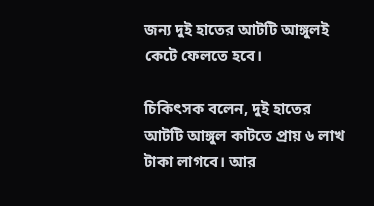জন্য দুই হাতের আটটি আঙ্গুলই কেটে ফেলতে হবে।

চিকিৎসক বলেন, দুই হাতের আটটি আঙ্গুল কাটতে প্রায় ৬ লাখ টাকা লাগবে। আর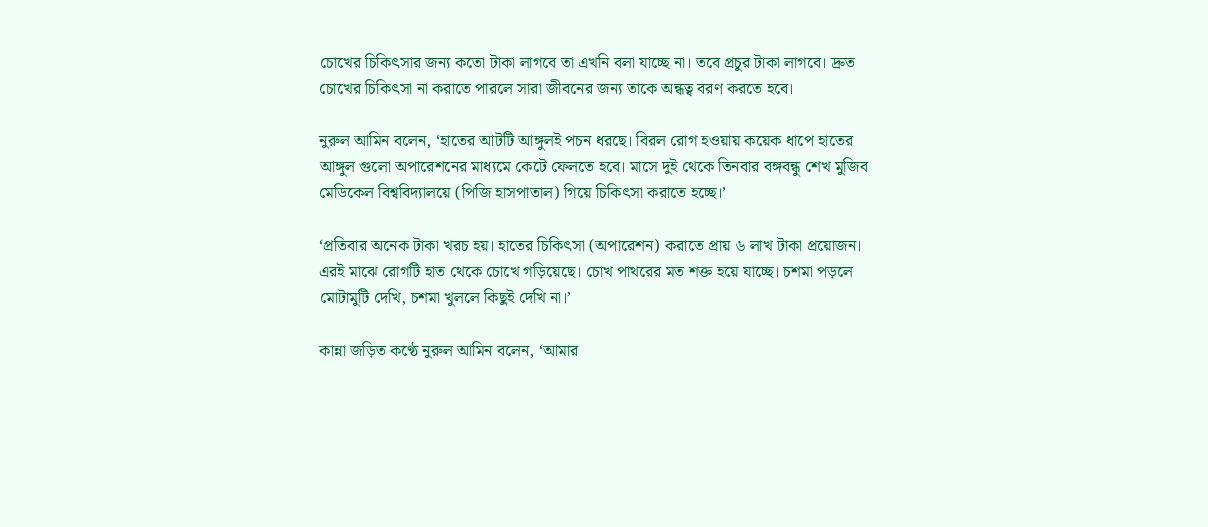চোখের চিকিৎসার জন্য কতো টাকা লাগবে তা এখনি বলা যাচ্ছে না। তবে প্রচুর টাকা লাগবে। দ্রুত চোখের চিকিৎসা না করাতে পারলে সারা জীবনের জন্য তাকে অন্ধত্ব বরণ করতে হবে।

নুরুল আমিন বলেন, ‘হাতের আটটি আঙ্গুলই পচন ধরছে। বিরল রোগ হওয়ায় কয়েক ধাপে হাতের আঙ্গুল গুলো অপারেশনের মাধ্যমে কেটে ফেলতে হবে। মাসে দুই থেকে তিনবার বঙ্গবন্ধু শেখ মুজিব মেডিকেল বিশ্ববিদ্যালয়ে (পিজি হাসপাতাল) গিয়ে চিকিৎসা করাতে হচ্ছে।’

‘প্রতিবার অনেক টাকা খরচ হয়। হাতের চিকিৎসা (অপারেশন) করাতে প্রায় ৬ লাখ টাকা প্রয়োজন। এরই মাঝে রোগটি হাত থেকে চোখে গড়িয়েছে। চোখ পাথরের মত শক্ত হয়ে যাচ্ছে। চশমা পড়লে মোটামুটি দেখি, চশমা খুললে কিছুই দেখি না।’

কান্না জড়িত কণ্ঠে নুরুল আমিন বলেন, ‘আমার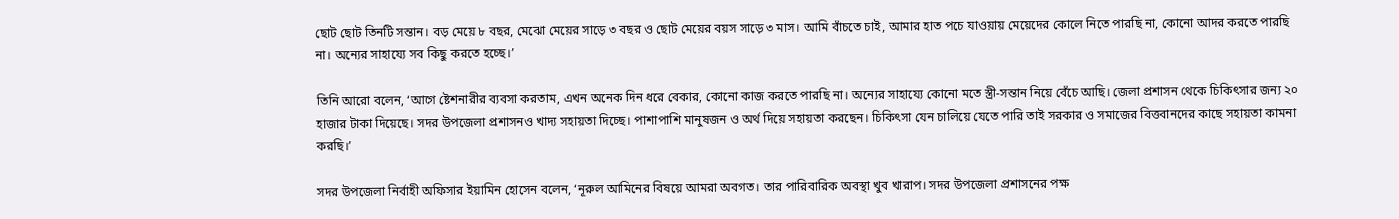ছোট ছোট তিনটি সন্তান। বড় মেয়ে ৮ বছর, মেঝো মেয়ের সাড়ে ৩ বছর ও ছোট মেয়ের বয়স সাড়ে ৩ মাস। আমি বাঁচতে চাই, আমার হাত পচে যাওয়ায় মেয়েদের কোলে নিতে পারছি না, কোনো আদর করতে পারছি না। অন্যের সাহায্যে সব কিছু করতে হচ্ছে।’

তিনি আরো বলেন, ‘আগে ষ্টেশনারীর ব্যবসা করতাম, এখন অনেক দিন ধরে বেকার, কোনো কাজ করতে পারছি না। অন্যের সাহায্যে কোনো মতে স্ত্রী-সন্তান নিয়ে বেঁচে আছি। জেলা প্রশাসন থেকে চিকিৎসার জন্য ২০ হাজার টাকা দিয়েছে। সদর উপজেলা প্রশাসনও খাদ্য সহায়তা দিচ্ছে। পাশাপাশি মানুষজন ও অর্থ দিয়ে সহায়তা করছেন। চিকিৎসা যেন চালিয়ে যেতে পারি তাই সরকার ও সমাজের বিত্তবানদের কাছে সহায়তা কামনা করছি।’

সদর উপজেলা নির্বাহী অফিসার ইয়ামিন হোসেন বলেন, ‘নূরুল আমিনের বিষয়ে আমরা অবগত। তার পারিবারিক অবস্থা খুব খারাপ। সদর উপজেলা প্রশাসনের পক্ষ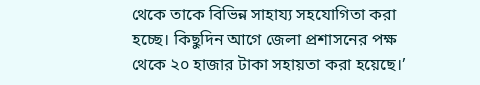থেকে তাকে বিভিন্ন সাহায্য সহযোগিতা করা হচ্ছে। কিছুদিন আগে জেলা প্রশাসনের পক্ষ থেকে ২০ হাজার টাকা সহায়তা করা হয়েছে।’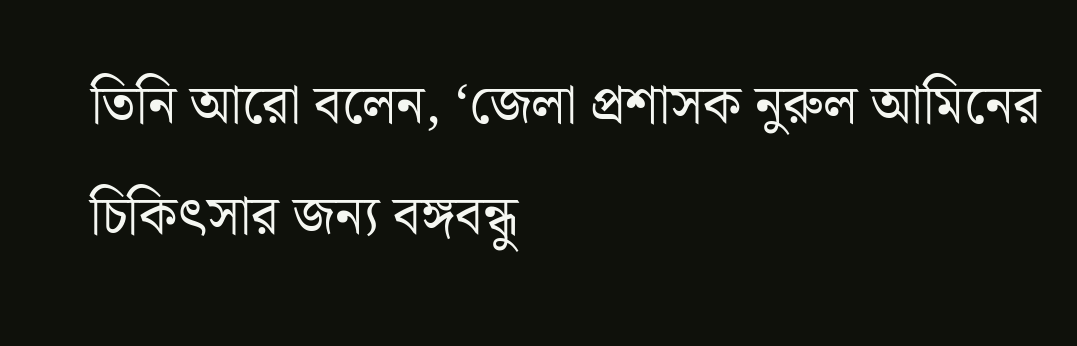তিনি আরো বলেন, ‘জেলা প্রশাসক নুরুল আমিনের চিকিৎসার জন্য বঙ্গবন্ধু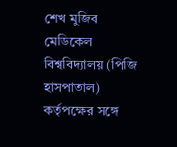শেখ মুজিব মেডিকেল বিশ্ববিদ্যালয় (পিজি হাসপাতাল) কর্তৃপক্ষের সঙ্গে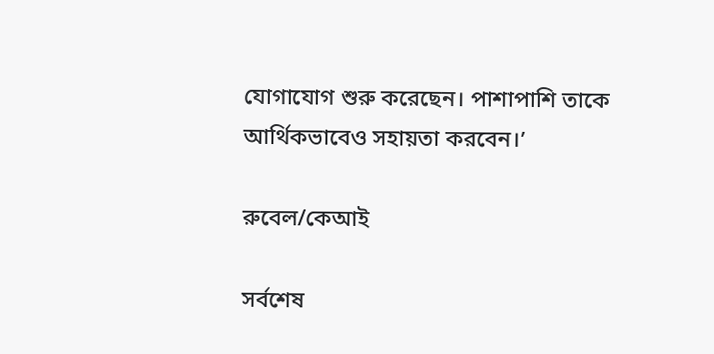যোগাযোগ শুরু করেছেন। পাশাপাশি তাকে আর্থিকভাবেও সহায়তা করবেন।’

রুবেল/কেআই

সর্বশেষ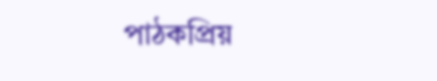পাঠকপ্রিয়